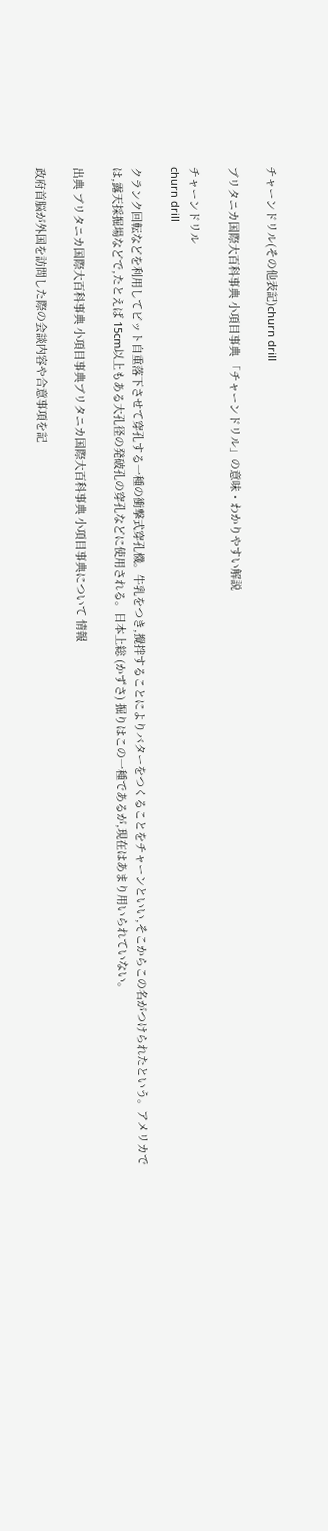チャーンドリル(その他表記)churn drill

ブリタニカ国際大百科事典 小項目事典 「チャーンドリル」の意味・わかりやすい解説

チャーンドリル
churn drill

クランク回転などを利用してビット自重落下させて穿孔する一種の衝撃式穿孔機。牛乳をつき,攪拌することによりバターをつくることをチャーンといい,そこからこの名がつけられたという。アメリカでは,露天採掘場などで,たとえば 15cm以上もある大孔径の発破孔の穿孔などに使用される。日本上総 (かずさ) 掘りはこの一種であるが,現在はあまり用いられていない。

出典 ブリタニカ国際大百科事典 小項目事典ブリタニカ国際大百科事典 小項目事典について 情報

政府首脳が外国を訪問した際の会談内容や合意事項を記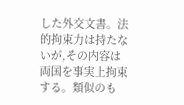した外交文書。法的拘束力は持たないが,その内容は両国を事実上拘束する。類似のも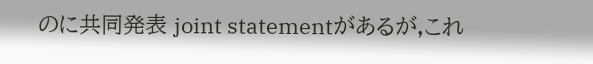のに共同発表 joint statementがあるが,これ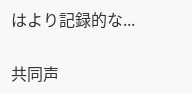はより記録的な...

共同声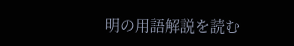明の用語解説を読む